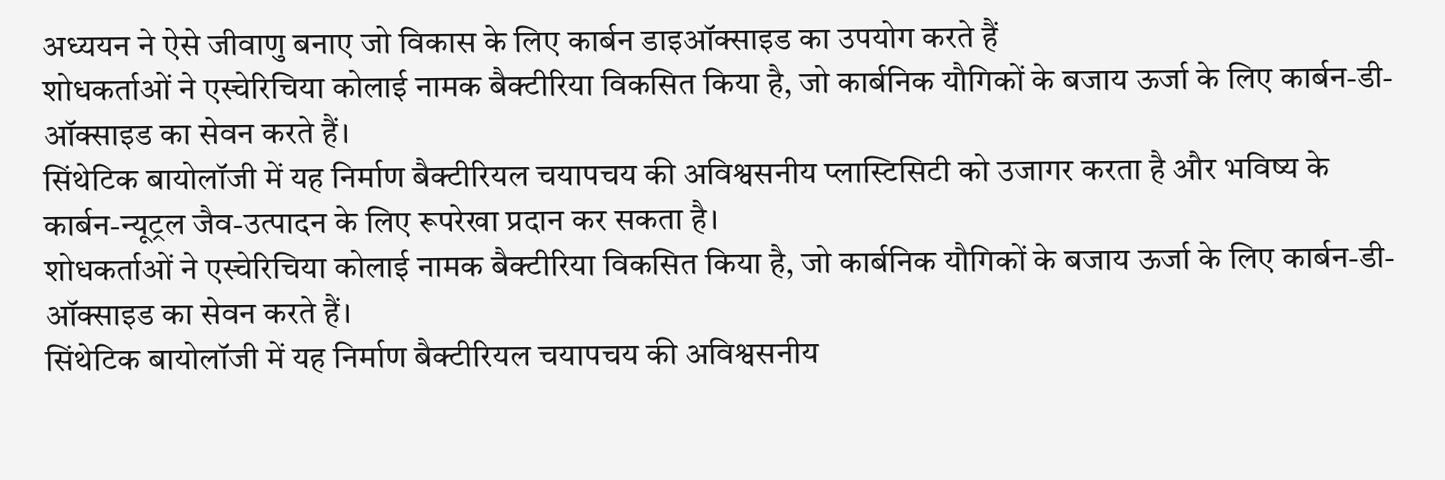अध्ययन ने ऐसे जीवाणु बनाए जो विकास के लिए कार्बन डाइऑक्साइड का उपयोग करते हैं
शोधकर्ताओं ने एस्चेरिचिया कोलाई नामक बैक्टीरिया विकसित किया है, जो कार्बनिक यौगिकों के बजाय ऊर्जा के लिए कार्बन-डी-ऑक्साइड का सेवन करते हैं।
सिंथेटिक बायोलॉजी में यह निर्माण बैक्टीरियल चयापचय की अविश्वसनीय प्लास्टिसिटी को उजागर करता है और भविष्य के कार्बन-न्यूट्रल जैव-उत्पादन के लिए रूपरेखा प्रदान कर सकता है।
शोधकर्ताओं ने एस्चेरिचिया कोलाई नामक बैक्टीरिया विकसित किया है, जो कार्बनिक यौगिकों के बजाय ऊर्जा के लिए कार्बन-डी-ऑक्साइड का सेवन करते हैं।
सिंथेटिक बायोलॉजी में यह निर्माण बैक्टीरियल चयापचय की अविश्वसनीय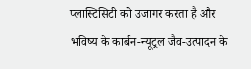प्लास्टिसिटी को उजागर करता है और भविष्य के कार्बन-न्यूट्रल जैव-उत्पादन के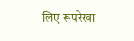लिए रूपरेखा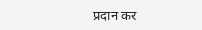प्रदान कर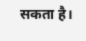सकता है।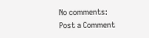No comments:
Post a Comment